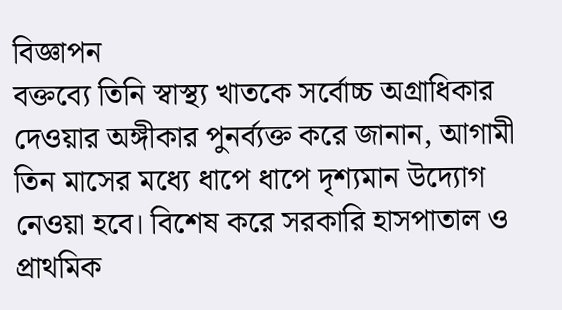বিজ্ঞাপন
বক্তব্যে তিনি স্বাস্থ্য খাতকে সর্বোচ্চ অগ্রাধিকার দেওয়ার অঙ্গীকার পুনর্ব্যক্ত করে জানান, আগামী তিন মাসের মধ্যে ধাপে ধাপে দৃশ্যমান উদ্যোগ নেওয়া হবে। বিশেষ করে সরকারি হাসপাতাল ও প্রাথমিক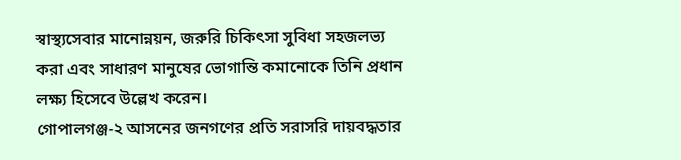স্বাস্থ্যসেবার মানোন্নয়ন, জরুরি চিকিৎসা সুবিধা সহজলভ্য করা এবং সাধারণ মানুষের ভোগান্তি কমানোকে তিনি প্রধান লক্ষ্য হিসেবে উল্লেখ করেন।
গোপালগঞ্জ-২ আসনের জনগণের প্রতি সরাসরি দায়বদ্ধতার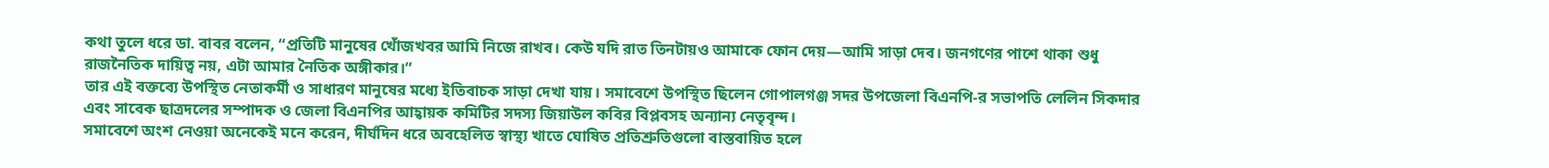কথা তুলে ধরে ডা. বাবর বলেন, “প্রতিটি মানুষের খোঁজখবর আমি নিজে রাখব। কেউ যদি রাত তিনটায়ও আমাকে ফোন দেয়—আমি সাড়া দেব। জনগণের পাশে থাকা শুধু রাজনৈতিক দায়িত্ব নয়, এটা আমার নৈতিক অঙ্গীকার।”
তার এই বক্তব্যে উপস্থিত নেতাকর্মী ও সাধারণ মানুষের মধ্যে ইতিবাচক সাড়া দেখা যায়। সমাবেশে উপস্থিত ছিলেন গোপালগঞ্জ সদর উপজেলা বিএনপি-র সভাপতি লেলিন সিকদার এবং সাবেক ছাত্রদলের সম্পাদক ও জেলা বিএনপির আহ্বায়ক কমিটির সদস্য জিয়াউল কবির বিপ্লবসহ অন্যান্য নেতৃবৃন্দ।
সমাবেশে অংশ নেওয়া অনেকেই মনে করেন, দীর্ঘদিন ধরে অবহেলিত স্বাস্থ্য খাতে ঘোষিত প্রতিশ্রুতিগুলো বাস্তবায়িত হলে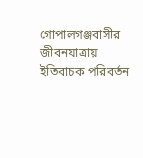গোপালগঞ্জবাসীর জীবনযাত্রায় ইতিবাচক পরিবর্তন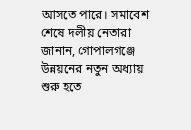আসতে পারে। সমাবেশ শেষে দলীয় নেতারা জানান, গোপালগঞ্জে উন্নয়নের নতুন অধ্যায় শুরু হতে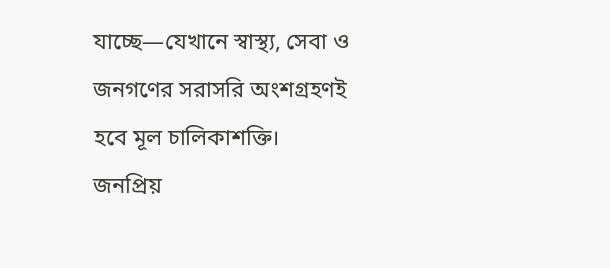যাচ্ছে—যেখানে স্বাস্থ্য, সেবা ও জনগণের সরাসরি অংশগ্রহণই হবে মূল চালিকাশক্তি।
জনপ্রিয়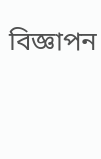বিজ্ঞাপন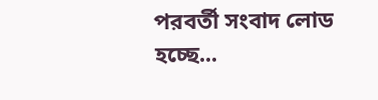পরবর্তী সংবাদ লোড হচ্ছে...